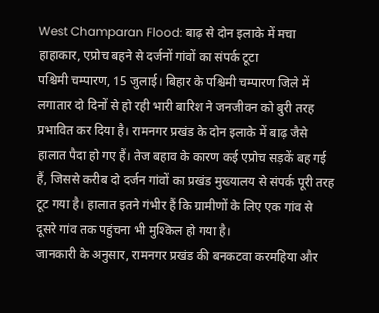West Champaran Flood: बाढ़ से दोन इलाके में मचा हाहाकार, एप्रोच बहने से दर्जनों गांवों का संपर्क टूटा
पश्चिमी चम्पारण, 15 जुलाई। बिहार के पश्चिमी चम्पारण जिले में लगातार दो दिनों से हो रही भारी बारिश ने जनजीवन को बुरी तरह प्रभावित कर दिया है। रामनगर प्रखंड के दोन इलाके में बाढ़ जैसे हालात पैदा हो गए हैं। तेज बहाव के कारण कई एप्रोच सड़कें बह गई हैं, जिससे करीब दो दर्जन गांवों का प्रखंड मुख्यालय से संपर्क पूरी तरह टूट गया है। हालात इतने गंभीर हैं कि ग्रामीणों के लिए एक गांव से दूसरे गांव तक पहुंचना भी मुश्किल हो गया है।
जानकारी के अनुसार, रामनगर प्रखंड की बनकटवा करमहिया और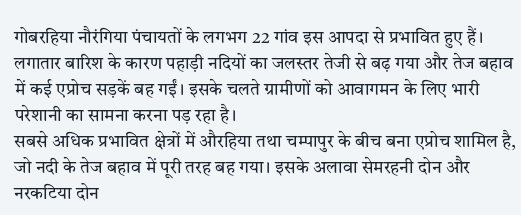गोबरहिया नौरंगिया पंचायतों के लगभग 22 गांव इस आपदा से प्रभावित हुए हैं। लगातार बारिश के कारण पहाड़ी नदियों का जलस्तर तेजी से बढ़ गया और तेज बहाव में कई एप्रोच सड़कें बह गईं। इसके चलते ग्रामीणों को आवागमन के लिए भारी परेशानी का सामना करना पड़ रहा है।
सबसे अधिक प्रभावित क्षेत्रों में औरहिया तथा चम्पापुर के बीच बना एप्रोच शामिल है, जो नदी के तेज बहाव में पूरी तरह बह गया। इसके अलावा सेमरहनी दोन और नरकटिया दोन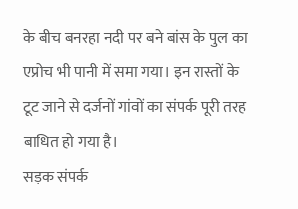के बीच बनरहा नदी पर बने बांस के पुल का एप्रोच भी पानी में समा गया। इन रास्तों के टूट जाने से दर्जनों गांवों का संपर्क पूरी तरह बाधित हो गया है।
सड़क संपर्क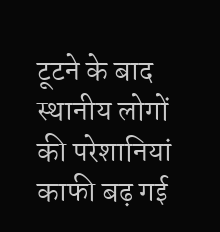टूटने के बाद स्थानीय लोगों की परेशानियां काफी बढ़ गई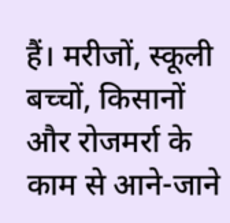हैं। मरीजों, स्कूली बच्चों, किसानों और रोजमर्रा के काम से आने-जाने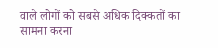वाले लोगों को सबसे अधिक दिक्कतों का सामना करना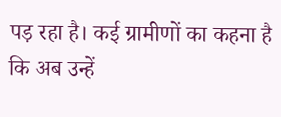पड़ रहा है। कई ग्रामीणों का कहना है कि अब उन्हें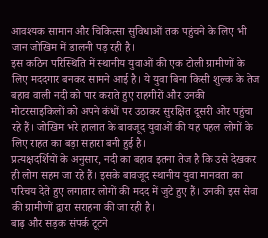आवश्यक सामान और चिकित्सा सुविधाओं तक पहुंचने के लिए भी जान जोखिम में डालनी पड़ रही है।
इस कठिन परिस्थिति में स्थानीय युवाओं की एक टोली ग्रामीणों के लिए मददगार बनकर सामने आई है। ये युवा बिना किसी शुल्क के तेज बहाव वाली नदी को पार कराते हुए राहगीरों और उनकी मोटरसाइकिलों को अपने कंधों पर उठाकर सुरक्षित दूसरी ओर पहुंचा रहे हैं। जोखिम भरे हालात के बावजूद युवाओं की यह पहल लोगों के लिए राहत का बड़ा सहारा बनी हुई है।
प्रत्यक्षदर्शियों के अनुसार, नदी का बहाव इतना तेज है कि उसे देखकर ही लोग सहम जा रहे हैं। इसके बावजूद स्थानीय युवा मानवता का परिचय देते हुए लगातार लोगों की मदद में जुटे हुए हैं। उनकी इस सेवा की ग्रामीणों द्वारा सराहना की जा रही है।
बाढ़ और सड़क संपर्क टूटने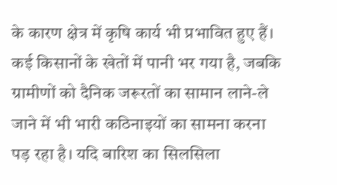के कारण क्षेत्र में कृषि कार्य भी प्रभावित हुए हैं। कई किसानों के खेतों में पानी भर गया है, जबकि ग्रामीणों को दैनिक जरूरतों का सामान लाने-ले जाने में भी भारी कठिनाइयों का सामना करना पड़ रहा है। यदि बारिश का सिलसिला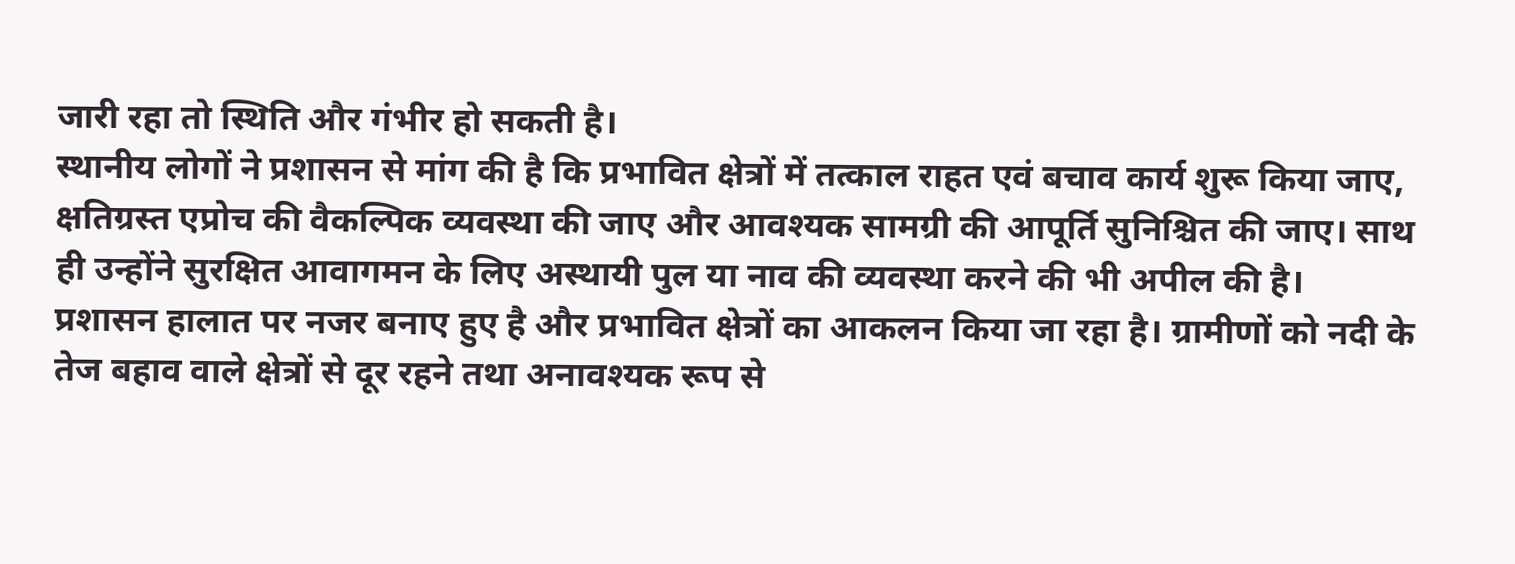जारी रहा तो स्थिति और गंभीर हो सकती है।
स्थानीय लोगों ने प्रशासन से मांग की है कि प्रभावित क्षेत्रों में तत्काल राहत एवं बचाव कार्य शुरू किया जाए, क्षतिग्रस्त एप्रोच की वैकल्पिक व्यवस्था की जाए और आवश्यक सामग्री की आपूर्ति सुनिश्चित की जाए। साथ ही उन्होंने सुरक्षित आवागमन के लिए अस्थायी पुल या नाव की व्यवस्था करने की भी अपील की है।
प्रशासन हालात पर नजर बनाए हुए है और प्रभावित क्षेत्रों का आकलन किया जा रहा है। ग्रामीणों को नदी के तेज बहाव वाले क्षेत्रों से दूर रहने तथा अनावश्यक रूप से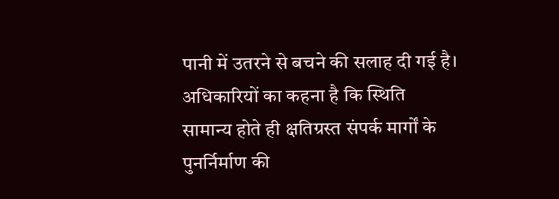पानी में उतरने से बचने की सलाह दी गई है। अधिकारियों का कहना है कि स्थिति सामान्य होते ही क्षतिग्रस्त संपर्क मार्गों के पुनर्निर्माण की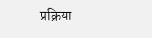प्रक्रिया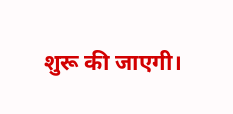शुरू की जाएगी।